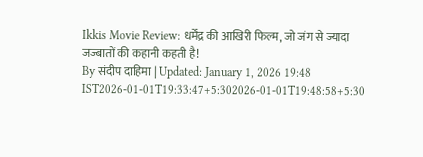Ikkis Movie Review: धर्मेंद्र की आखिरी फिल्म, जो जंग से ज्यादा जज्बातों की कहानी कहती है!
By संदीप दाहिमा | Updated: January 1, 2026 19:48 IST2026-01-01T19:33:47+5:302026-01-01T19:48:58+5:30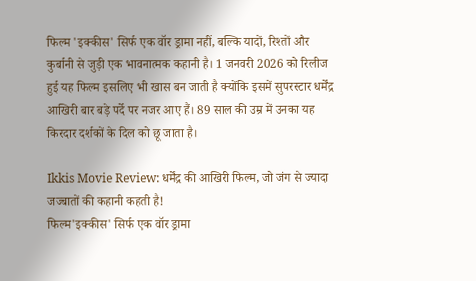फिल्म 'इक्कीस' सिर्फ एक वॉर ड्रामा नहीं, बल्कि यादों, रिश्तों और कुर्बानी से जुड़ी एक भावनात्मक कहानी है। 1 जनवरी 2026 को रिलीज हुई यह फिल्म इसलिए भी खास बन जाती है क्योंकि इसमें सुपरस्टार धर्मेंद्र आखिरी बार बड़े पर्दे पर नजर आए हैं। 89 साल की उम्र में उनका यह किरदार दर्शकों के दिल को छू जाता है।

Ikkis Movie Review: धर्मेंद्र की आखिरी फिल्म, जो जंग से ज्यादा जज्बातों की कहानी कहती है!
फिल्म'इक्कीस' सिर्फ एक वॉर ड्रामा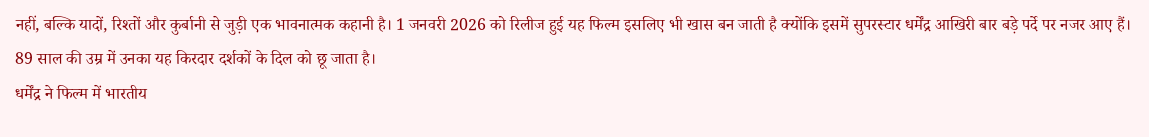नहीं, बल्कि यादों, रिश्तों और कुर्बानी से जुड़ी एक भावनात्मक कहानी है। 1 जनवरी 2026 को रिलीज हुई यह फिल्म इसलिए भी खास बन जाती है क्योंकि इसमें सुपरस्टार धर्मेंद्र आखिरी बार बड़े पर्दे पर नजर आए हैं। 89 साल की उम्र में उनका यह किरदार दर्शकों के दिल को छू जाता है।
धर्मेंद्र ने फिल्म में भारतीय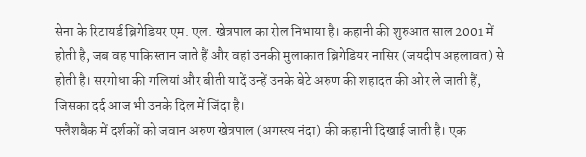सेना के रिटायर्ड ब्रिगेडियर एम. एल. खेत्रपाल का रोल निभाया है। कहानी की शुरुआत साल 2001 में होती है, जब वह पाकिस्तान जाते हैं और वहां उनकी मुलाकात ब्रिगेडियर नासिर (जयदीप अहलावत) से होती है। सरगोधा की गलियां और बीती यादें उन्हें उनके बेटे अरुण की शहादत की ओर ले जाती हैं, जिसका दर्द आज भी उनके दिल में जिंदा है।
फ्लैशबैक में दर्शकों को जवान अरुण खेत्रपाल (अगस्त्य नंदा) की कहानी दिखाई जाती है। एक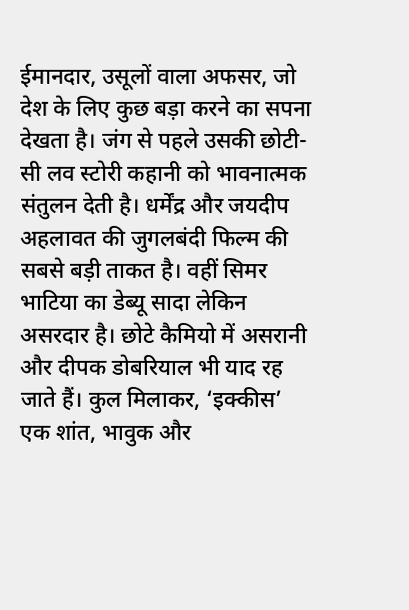ईमानदार, उसूलों वाला अफसर, जो देश के लिए कुछ बड़ा करने का सपना देखता है। जंग से पहले उसकी छोटी-सी लव स्टोरी कहानी को भावनात्मक संतुलन देती है। धर्मेंद्र और जयदीप अहलावत की जुगलबंदी फिल्म की सबसे बड़ी ताकत है। वहीं सिमर भाटिया का डेब्यू सादा लेकिन असरदार है। छोटे कैमियो में असरानी और दीपक डोबरियाल भी याद रह जाते हैं। कुल मिलाकर, ‘इक्कीस’ एक शांत, भावुक और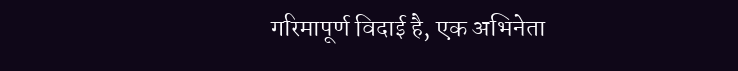गरिमापूर्ण विदाई है, एक अभिनेता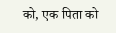को, एक पिता को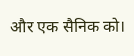और एक सैनिक को।